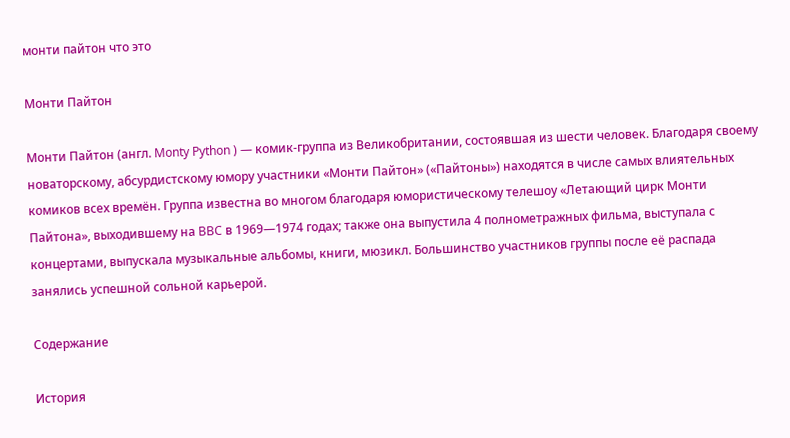монти пайтон что это

Монти Пайтон

Монти Пайтон (англ. Monty Python ) — комик-группа из Великобритании, состоявшая из шести человек. Благодаря своему новаторскому, абсурдистскому юмору участники «Монти Пайтон» («Пайтоны») находятся в числе самых влиятельных комиков всех времён. Группа известна во многом благодаря юмористическому телешоу «Летающий цирк Монти Пайтона», выходившему на BBC в 1969—1974 годах; также она выпустила 4 полнометражных фильма, выступала с концертами, выпускала музыкальные альбомы, книги, мюзикл. Большинство участников группы после её распада занялись успешной сольной карьерой.

Содержание

История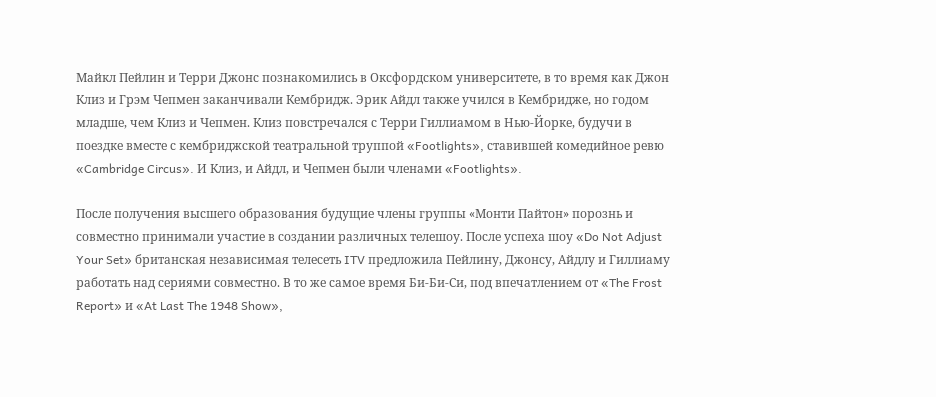Майкл Пейлин и Терри Джонс познакомились в Оксфордском университете, в то время как Джон Клиз и Грэм Чепмен заканчивали Кембридж. Эрик Айдл также учился в Кембридже, но годом младше, чем Клиз и Чепмен. Клиз повстречался с Терри Гиллиамом в Нью-Йорке, будучи в поездке вместе с кембриджской театральной труппой «Footlights», ставившей комедийное ревю «Cambridge Circus». И Клиз, и Айдл, и Чепмен были членами «Footlights».

После получения высшего образования будущие члены группы «Монти Пайтон» порознь и совместно принимали участие в создании различных телешоу. После успеха шоу «Do Not Adjust Your Set» британская независимая телесеть ITV предложила Пейлину, Джонсу, Айдлу и Гиллиаму работать над сериями совместно. В то же самое время Би-Би-Си, под впечатлением от «The Frost Report» и «At Last The 1948 Show»,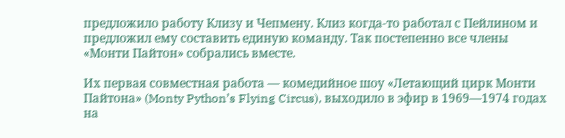предложило работу Клизу и Чепмену. Клиз когда-то работал с Пейлином и предложил ему составить единую команду. Так постепенно все члены «Монти Пайтон» собрались вместе.

Их первая совместная работа — комедийное шоу «Летающий цирк Монти Пайтона» (Monty Python’s Flying Circus), выходило в эфир в 1969—1974 годах на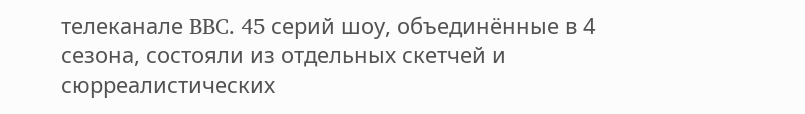телеканале BBC. 45 серий шоу, объединённые в 4 сезона, состояли из отдельных скетчей и сюрреалистических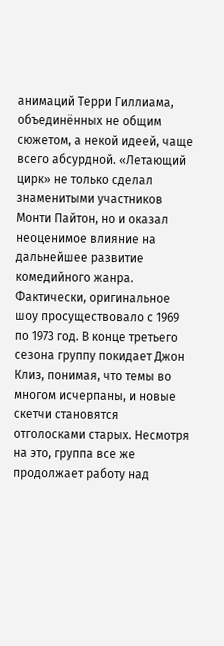анимаций Терри Гиллиама, объединённых не общим сюжетом, а некой идеей, чаще всего абсурдной. «Летающий цирк» не только сделал знаменитыми участников Монти Пайтон, но и оказал неоценимое влияние на дальнейшее развитие комедийного жанра. Фактически, оригинальное шоу просуществовало с 1969 по 1973 год. В конце третьего сезона группу покидает Джон Клиз, понимая, что темы во многом исчерпаны, и новые скетчи становятся отголосками старых. Несмотря на это, группа все же продолжает работу над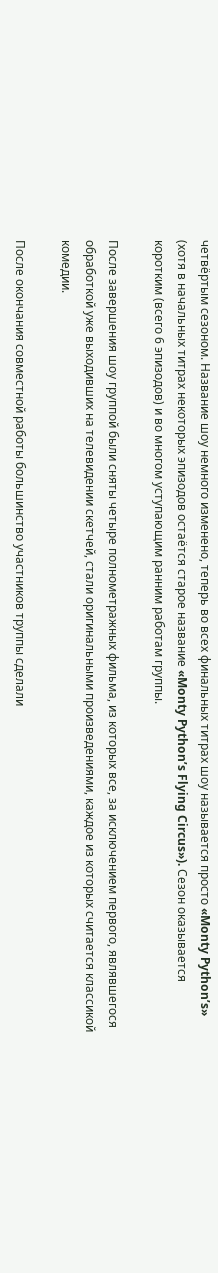четвёртым сезоном. Название шоу немного изменено, теперь во всех финальных титрах шоу называется просто «Monty Python’s» (хотя в начальных титрах некоторых эпизодов остаётся старое название «Monty Python’s Flying Circus»). Сезон оказывается коротким (всего 6 эпизодов) и во многом уступающим ранним работам группы.

После завершения шоу группой были сняты четыре полнометражных фильма, из которых все, за исключением первого, являвшегося обработкой уже выходивших на телевидении скетчей, стали оригинальными произведениями, каждое из которых считается классикой комедии.

После окончания совместной работы большинство участников труппы сделали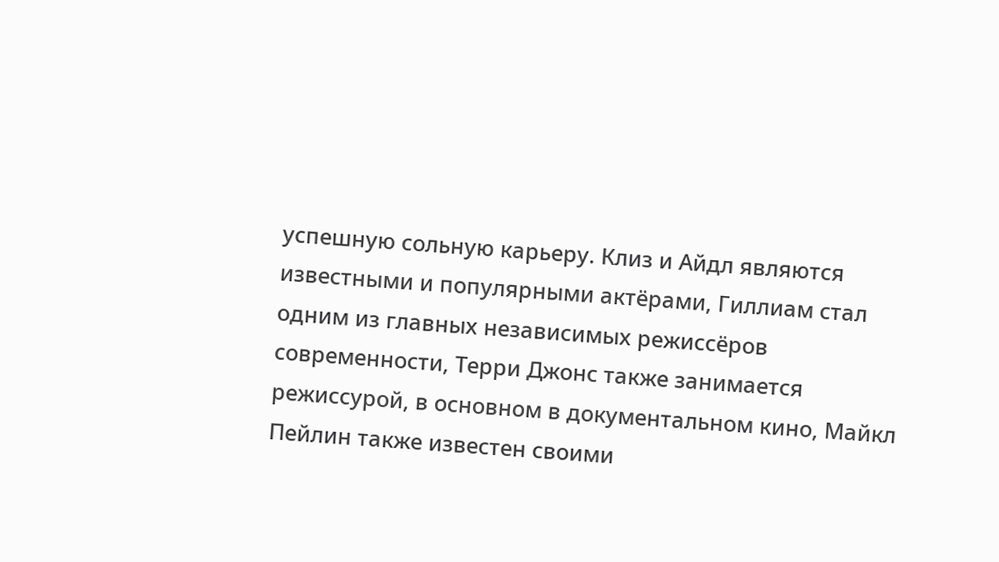успешную сольную карьеру. Клиз и Айдл являются известными и популярными актёрами, Гиллиам стал одним из главных независимых режиссёров современности, Терри Джонс также занимается режиссурой, в основном в документальном кино, Майкл Пейлин также известен своими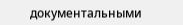документальными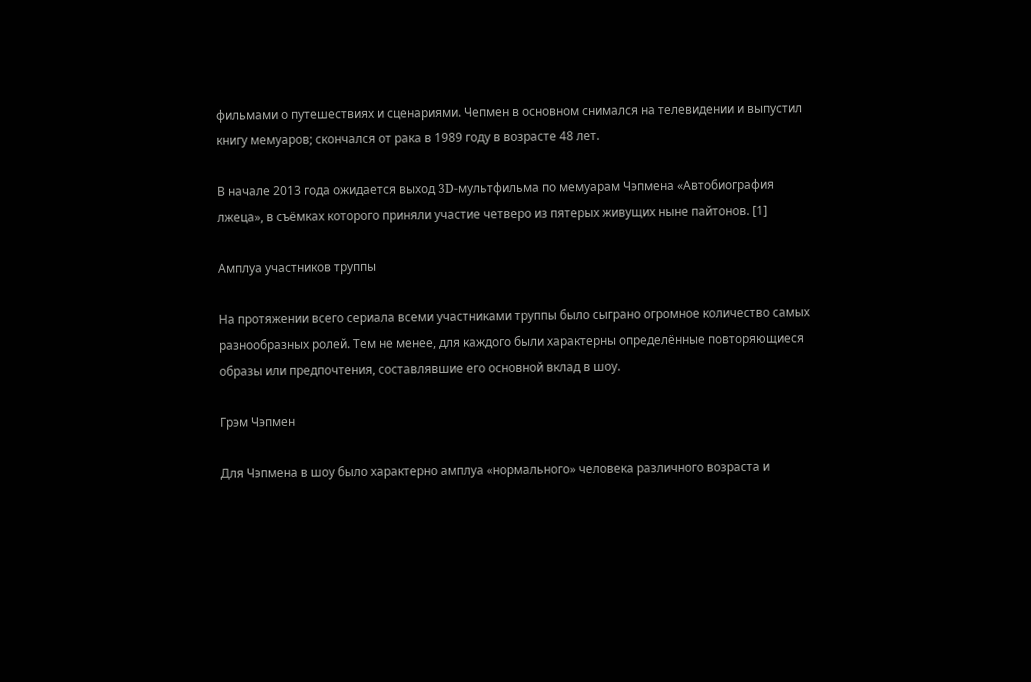фильмами о путешествиях и сценариями. Чепмен в основном снимался на телевидении и выпустил книгу мемуаров; скончался от рака в 1989 году в возрасте 48 лет.

В начале 2013 года ожидается выход 3D-мультфильма по мемуарам Чэпмена «Автобиография лжеца», в съёмках которого приняли участие четверо из пятерых живущих ныне пайтонов. [1]

Амплуа участников труппы

На протяжении всего сериала всеми участниками труппы было сыграно огромное количество самых разнообразных ролей. Тем не менее, для каждого были характерны определённые повторяющиеся образы или предпочтения, составлявшие его основной вклад в шоу.

Грэм Чэпмен

Для Чэпмена в шоу было характерно амплуа «нормального» человека различного возраста и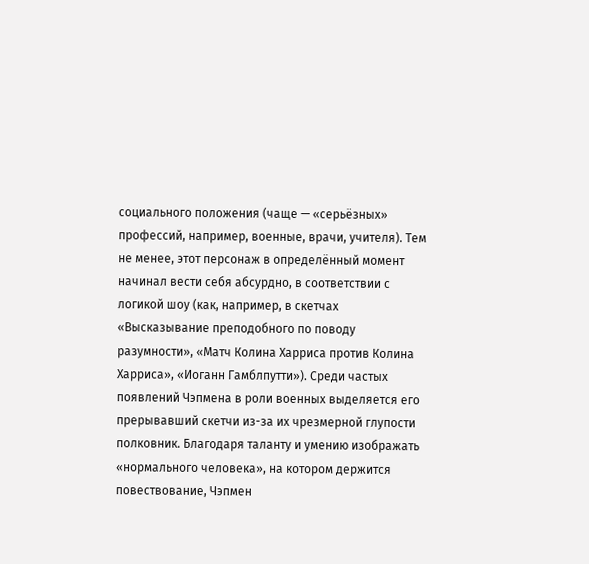социального положения (чаще — «серьёзных» профессий, например, военные, врачи, учителя). Тем не менее, этот персонаж в определённый момент начинал вести себя абсурдно, в соответствии с логикой шоу (как, например, в скетчах «Высказывание преподобного по поводу разумности», «Матч Колина Харриса против Колина Харриса», «Иоганн Гамблпутти»). Среди частых появлений Чэпмена в роли военных выделяется его прерывавший скетчи из-за их чрезмерной глупости полковник. Благодаря таланту и умению изображать «нормального человека», на котором держится повествование, Чэпмен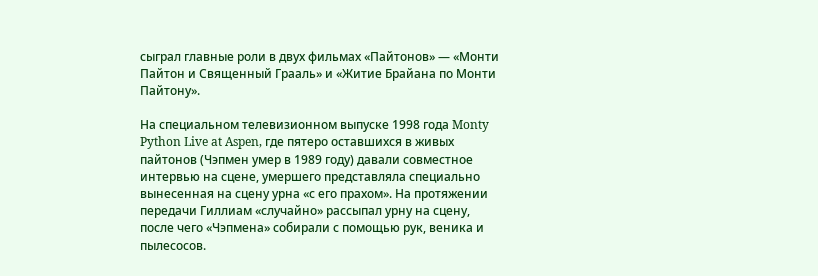сыграл главные роли в двух фильмах «Пайтонов» — «Монти Пайтон и Священный Грааль» и «Житие Брайана по Монти Пайтону».

На специальном телевизионном выпуске 1998 года Monty Python Live at Aspen, где пятеро оставшихся в живых пайтонов (Чэпмен умер в 1989 году) давали совместное интервью на сцене, умершего представляла специально вынесенная на сцену урна «с его прахом». На протяжении передачи Гиллиам «случайно» рассыпал урну на сцену, после чего «Чэпмена» собирали с помощью рук, веника и пылесосов.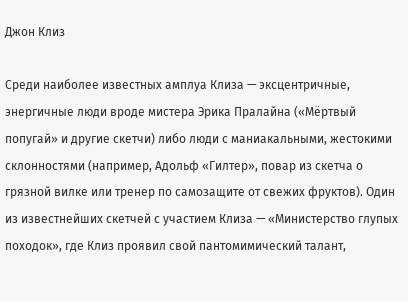Джон Клиз

Среди наиболее известных амплуа Клиза — эксцентричные, энергичные люди вроде мистера Эрика Пралайна («Мёртвый попугай» и другие скетчи) либо люди с маниакальными, жестокими склонностями (например, Адольф «Гилтер», повар из скетча о грязной вилке или тренер по самозащите от свежих фруктов). Один из известнейших скетчей с участием Клиза — «Министерство глупых походок», где Клиз проявил свой пантомимический талант,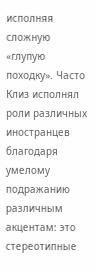исполняя сложную «глупую походку». Часто Клиз исполнял роли различных иностранцев благодаря умелому подражанию различным акцентам: это стереотипные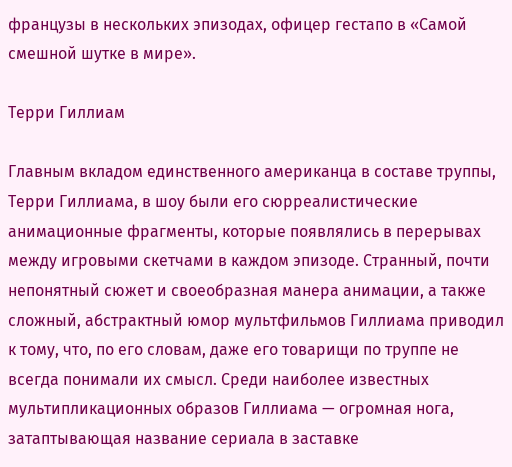французы в нескольких эпизодах, офицер гестапо в «Самой смешной шутке в мире».

Терри Гиллиам

Главным вкладом единственного американца в составе труппы, Терри Гиллиама, в шоу были его сюрреалистические анимационные фрагменты, которые появлялись в перерывах между игровыми скетчами в каждом эпизоде. Странный, почти непонятный сюжет и своеобразная манера анимации, а также сложный, абстрактный юмор мультфильмов Гиллиама приводил к тому, что, по его словам, даже его товарищи по труппе не всегда понимали их смысл. Среди наиболее известных мультипликационных образов Гиллиама — огромная нога, затаптывающая название сериала в заставке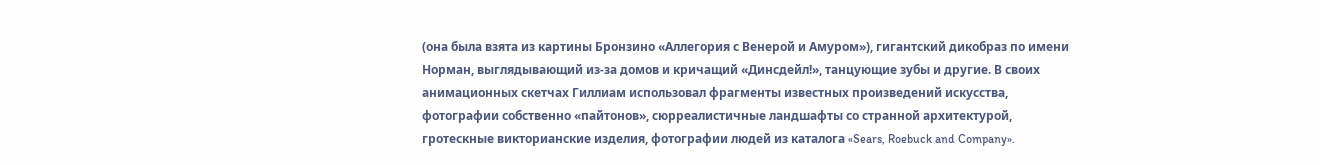(она была взята из картины Бронзино «Аллегория с Венерой и Амуром»), гигантский дикобраз по имени Норман, выглядывающий из-за домов и кричащий «Динсдейл!», танцующие зубы и другие. В своих анимационных скетчах Гиллиам использовал фрагменты известных произведений искусства, фотографии собственно «пайтонов», сюрреалистичные ландшафты со странной архитектурой, гротескные викторианские изделия, фотографии людей из каталога «Sears, Roebuck and Company».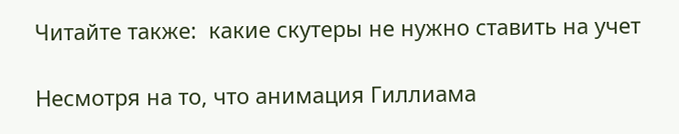Читайте также:  какие скутеры не нужно ставить на учет

Несмотря на то, что анимация Гиллиама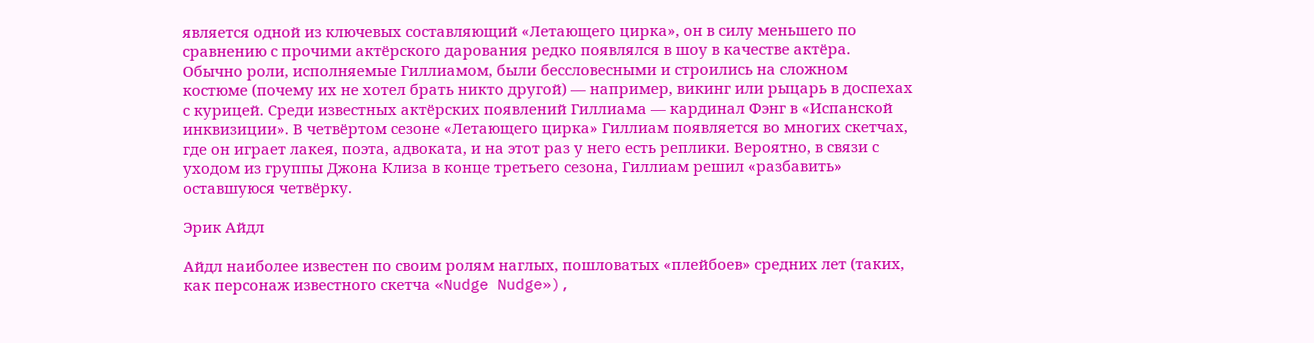является одной из ключевых составляющий «Летающего цирка», он в силу меньшего по сравнению с прочими актёрского дарования редко появлялся в шоу в качестве актёра. Обычно роли, исполняемые Гиллиамом, были бессловесными и строились на сложном костюме (почему их не хотел брать никто другой) — например, викинг или рыцарь в доспехах с курицей. Среди известных актёрских появлений Гиллиама — кардинал Фэнг в «Испанской инквизиции». В четвёртом сезоне «Летающего цирка» Гиллиам появляется во многих скетчах, где он играет лакея, поэта, адвоката, и на этот раз у него есть реплики. Вероятно, в связи с уходом из группы Джона Клиза в конце третьего сезона, Гиллиам решил «разбавить» оставшуюся четвёрку.

Эрик Айдл

Айдл наиболее известен по своим ролям наглых, пошловатых «плейбоев» средних лет (таких, как персонаж известного скетча «Nudge Nudge»),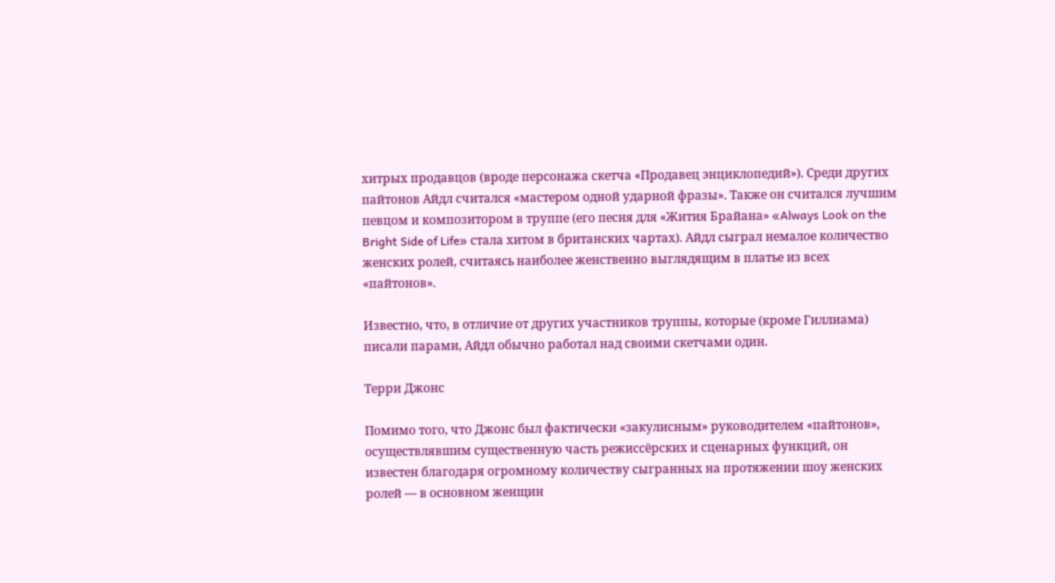хитрых продавцов (вроде персонажа скетча «Продавец энциклопедий»). Среди других пайтонов Айдл считался «мастером одной ударной фразы». Также он считался лучшим певцом и композитором в труппе (его песня для «Жития Брайана» «Always Look on the Bright Side of Life» стала хитом в британских чартах). Айдл сыграл немалое количество женских ролей, считаясь наиболее женственно выглядящим в платье из всех «пайтонов».

Известно, что, в отличие от других участников труппы, которые (кроме Гиллиама) писали парами, Айдл обычно работал над своими скетчами один.

Терри Джонс

Помимо того, что Джонс был фактически «закулисным» руководителем «пайтонов», осуществлявшим существенную часть режиссёрских и сценарных функций, он известен благодаря огромному количеству сыгранных на протяжении шоу женских ролей — в основном женщин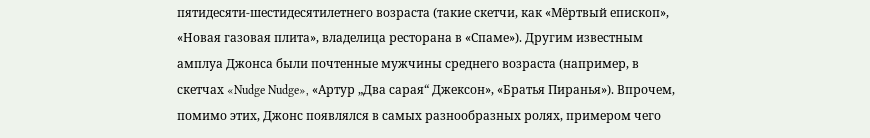пятидесяти-шестидесятилетнего возраста (такие скетчи, как «Мёртвый епископ», «Новая газовая плита», владелица ресторана в «Спаме»). Другим известным амплуа Джонса были почтенные мужчины среднего возраста (например, в скетчах «Nudge Nudge», «Артур „Два сарая“ Джексон», «Братья Пиранья»). Впрочем, помимо этих, Джонс появлялся в самых разнообразных ролях, примером чего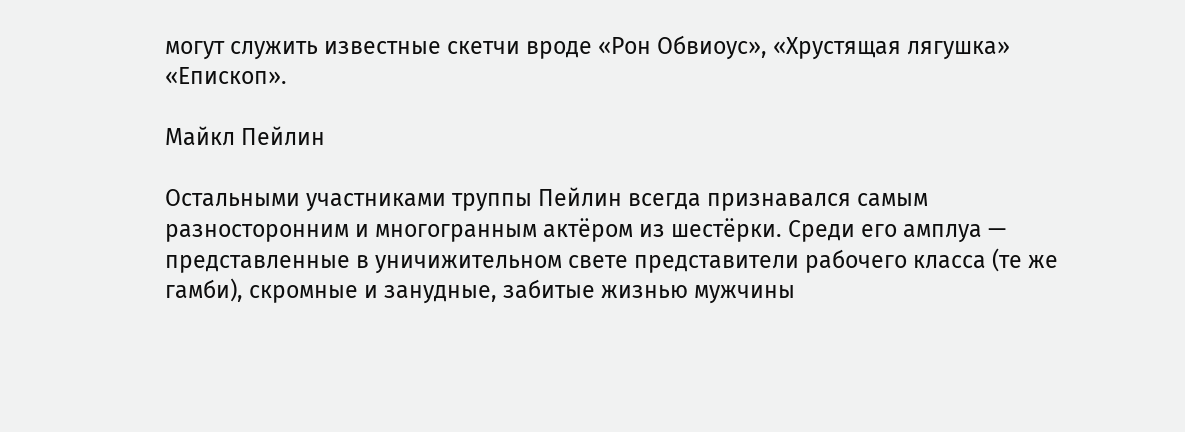могут служить известные скетчи вроде «Рон Обвиоус», «Хрустящая лягушка» «Епископ».

Майкл Пейлин

Остальными участниками труппы Пейлин всегда признавался самым разносторонним и многогранным актёром из шестёрки. Среди его амплуа — представленные в уничижительном свете представители рабочего класса (те же гамби), скромные и занудные, забитые жизнью мужчины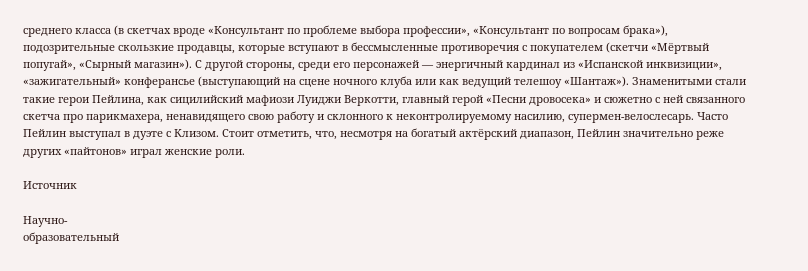среднего класса (в скетчах вроде «Консультант по проблеме выбора профессии», «Консультант по вопросам брака»), подозрительные скользкие продавцы, которые вступают в бессмысленные противоречия с покупателем (скетчи «Мёртвый попугай», «Сырный магазин»). С другой стороны, среди его персонажей — энергичный кардинал из «Испанской инквизиции», «зажигательный» конферансье (выступающий на сцене ночного клуба или как ведущий телешоу «Шантаж»). Знаменитыми стали такие герои Пейлина, как сицилийский мафиози Луиджи Веркотти, главный герой «Песни дровосека» и сюжетно с ней связанного скетча про парикмахера, ненавидящего свою работу и склонного к неконтролируемому насилию, супермен-велослесарь. Часто Пейлин выступал в дуэте с Клизом. Стоит отметить, что, несмотря на богатый актёрский диапазон, Пейлин значительно реже других «пайтонов» играл женские роли.

Источник

Научно-
образовательный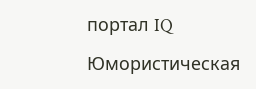портал IQ

Юмористическая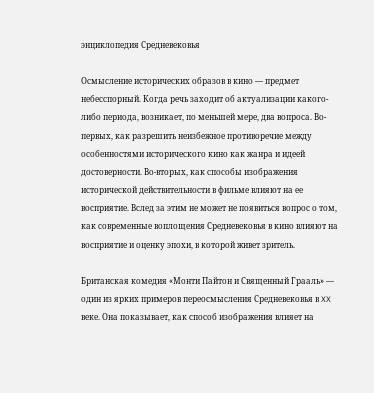энциклопедия Средневековья

Осмысление исторических образов в кино — предмет небесспорный. Когда речь заходит об актуализации какого-либо периода, возникает, по меньшей мере, два вопроса. Во-первых, как разрешить неизбежное противоречие между особенностями исторического кино как жанра и идеей достоверности. Во-вторых, как способы изображения исторической действительности в фильме влияют на ее восприятие. Вслед за этим не может не появиться вопрос о том, как современные воплощения Средневековья в кино влияют на восприятие и оценку эпохи, в которой живет зритель.

Британская комедия «Монти Пайтон и Священный Грааль» — один из ярких примеров переосмысления Средневековья в XX веке. Она показывает, как способ изображения влияет на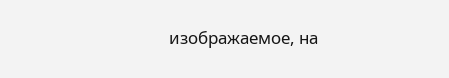изображаемое, на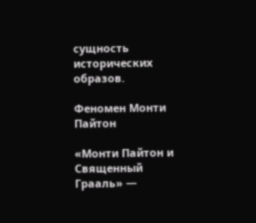сущность исторических образов.

Феномен Монти Пайтон

«Монти Пайтон и Священный Грааль» —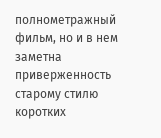полнометражный фильм, но и в нем заметна приверженность старому стилю коротких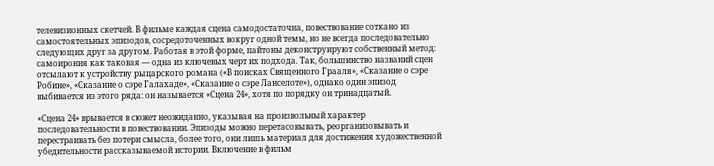телевизионных скетчей. В фильме каждая сцена самодостаточна, повествование соткано из самостоятельных эпизодов, сосредоточенных вокруг одной темы, но не всегда последовательно следующих друг за другом. Работая в этой форме, пайтоны деконструируют собственный метод: самоирония как таковая — одна из ключевых черт их подхода. Так, большинство названий сцен отсылают к устройству рыцарского романа («В поисках Священного Грааля», «Сказание о сэре Робине», «Сказание о сэре Галахаде», «Сказание о сэре Ланселоте»), однако один эпизод выбивается из этого ряда: он называется «Сцена 24», хотя по порядку он тринадцатый.

«Сцена 24» врывается в сюжет неожиданно, указывая на произвольный характер последовательности в повествовании. Эпизоды можно перетасовывать, реорганизовывать и перестраивать без потери смысла, более того, они лишь материал для достижения художественной убедительности рассказываемой истории. Включение в фильм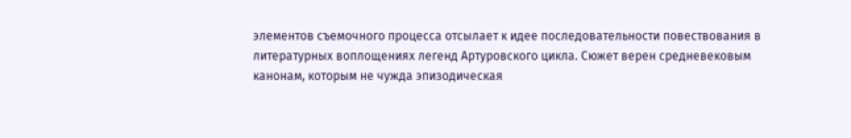элементов съемочного процесса отсылает к идее последовательности повествования в литературных воплощениях легенд Артуровского цикла. Сюжет верен средневековым канонам, которым не чужда эпизодическая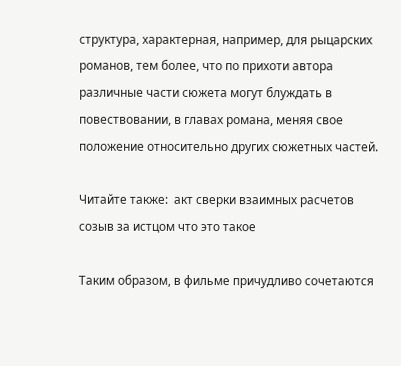структура, характерная, например, для рыцарских романов, тем более, что по прихоти автора различные части сюжета могут блуждать в повествовании, в главах романа, меняя свое положение относительно других сюжетных частей.

Читайте также:  акт сверки взаимных расчетов созыв за истцом что это такое

Таким образом, в фильме причудливо сочетаются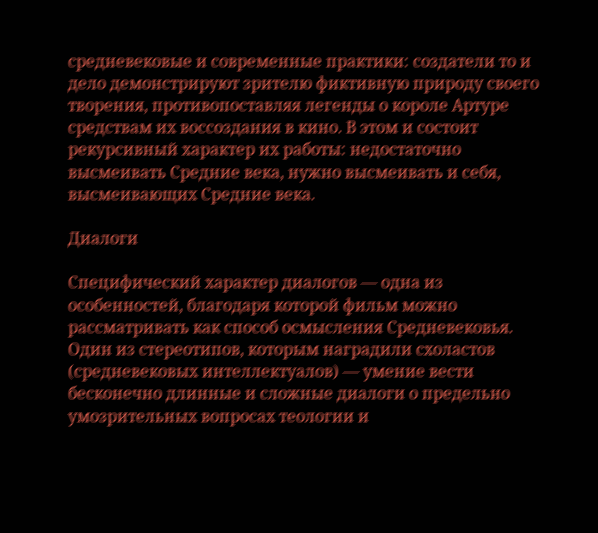средневековые и современные практики: создатели то и дело демонстрируют зрителю фиктивную природу своего творения, противопоставляя легенды о короле Артуре средствам их воссоздания в кино. В этом и состоит рекурсивный характер их работы: недостаточно высмеивать Средние века, нужно высмеивать и себя, высмеивающих Средние века.

Диалоги

Специфический характер диалогов — одна из особенностей, благодаря которой фильм можно рассматривать как способ осмысления Средневековья. Один из стереотипов, которым наградили схоластов (средневековых интеллектуалов) — умение вести бесконечно длинные и сложные диалоги о предельно умозрительных вопросах теологии и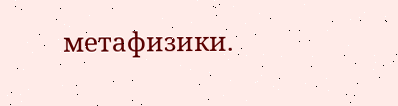метафизики.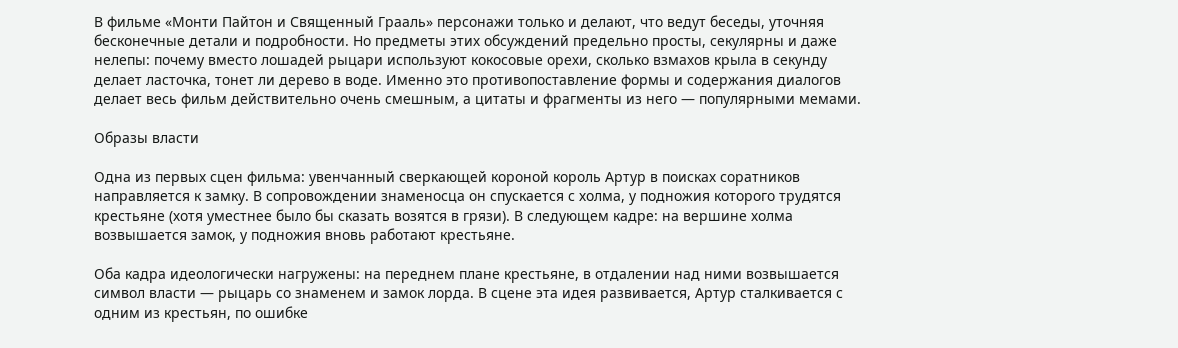В фильме «Монти Пайтон и Священный Грааль» персонажи только и делают, что ведут беседы, уточняя бесконечные детали и подробности. Но предметы этих обсуждений предельно просты, секулярны и даже нелепы: почему вместо лошадей рыцари используют кокосовые орехи, сколько взмахов крыла в секунду делает ласточка, тонет ли дерево в воде. Именно это противопоставление формы и содержания диалогов делает весь фильм действительно очень смешным, а цитаты и фрагменты из него — популярными мемами.

Образы власти

Одна из первых сцен фильма: увенчанный сверкающей короной король Артур в поисках соратников направляется к замку. В сопровождении знаменосца он спускается с холма, у подножия которого трудятся крестьяне (хотя уместнее было бы сказать возятся в грязи). В следующем кадре: на вершине холма возвышается замок, у подножия вновь работают крестьяне.

Оба кадра идеологически нагружены: на переднем плане крестьяне, в отдалении над ними возвышается символ власти — рыцарь со знаменем и замок лорда. В сцене эта идея развивается, Артур сталкивается с одним из крестьян, по ошибке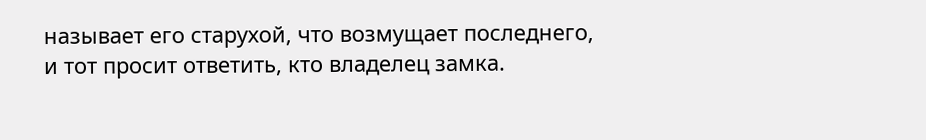называет его старухой, что возмущает последнего, и тот просит ответить, кто владелец замка.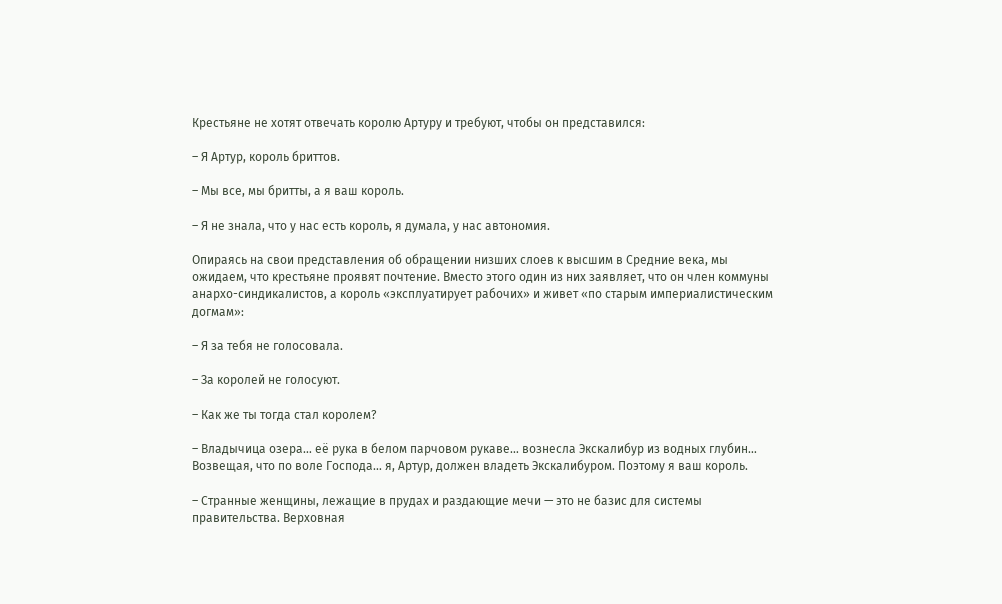Крестьяне не хотят отвечать королю Артуру и требуют, чтобы он представился:

– Я Артур, король бриттов.

– Мы все, мы бритты, а я ваш король.

– Я не знала, что у нас есть король, я думала, у нас автономия.

Опираясь на свои представления об обращении низших слоев к высшим в Средние века, мы ожидаем, что крестьяне проявят почтение. Вместо этого один из них заявляет, что он член коммуны анархо-синдикалистов, а король «эксплуатирует рабочих» и живет «по старым империалистическим догмам»:

– Я за тебя не голосовала.

– За королей не голосуют.

– Как же ты тогда стал королем?

– Владычица озера… её рука в белом парчовом рукаве… вознесла Экскалибур из водных глубин… Возвещая, что по воле Господа… я, Артур, должен владеть Экскалибуром. Поэтому я ваш король.

– Странные женщины, лежащие в прудах и раздающие мечи — это не базис для системы правительства. Верховная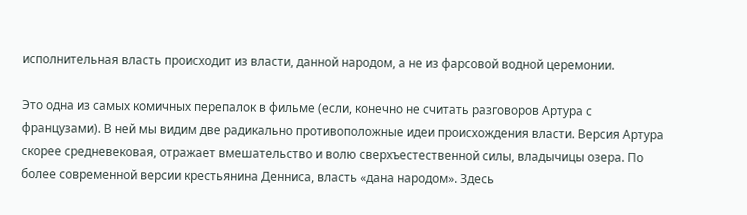исполнительная власть происходит из власти, данной народом, а не из фарсовой водной церемонии.

Это одна из самых комичных перепалок в фильме (если, конечно не считать разговоров Артура с французами). В ней мы видим две радикально противоположные идеи происхождения власти. Версия Артура скорее средневековая, отражает вмешательство и волю сверхъестественной силы, владычицы озера. По более современной версии крестьянина Денниса, власть «дана народом». Здесь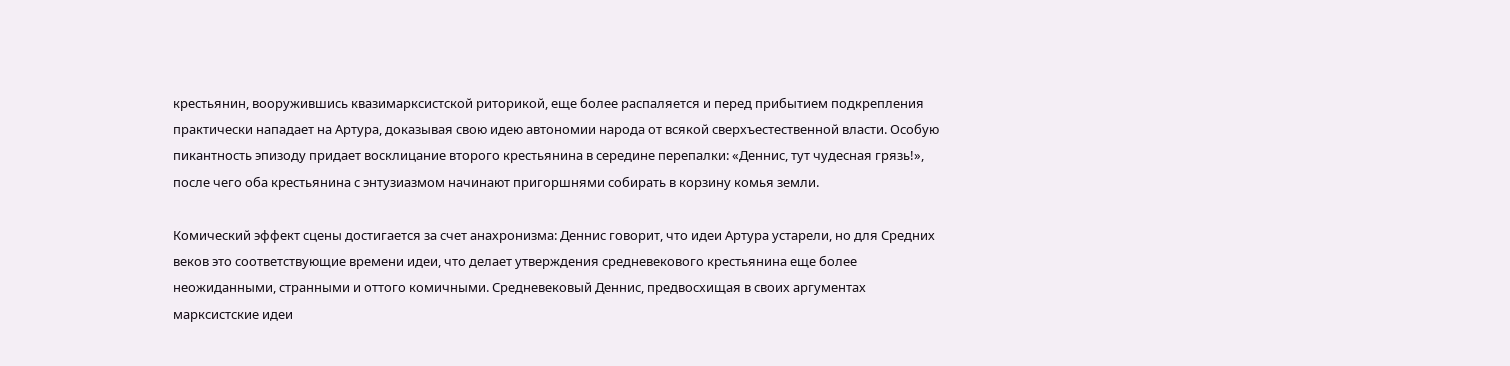крестьянин, вооружившись квазимарксистской риторикой, еще более распаляется и перед прибытием подкрепления практически нападает на Артура, доказывая свою идею автономии народа от всякой сверхъестественной власти. Особую пикантность эпизоду придает восклицание второго крестьянина в середине перепалки: «Деннис, тут чудесная грязь!», после чего оба крестьянина с энтузиазмом начинают пригоршнями собирать в корзину комья земли.

Комический эффект сцены достигается за счет анахронизма: Деннис говорит, что идеи Артура устарели, но для Средних веков это соответствующие времени идеи, что делает утверждения средневекового крестьянина еще более неожиданными, странными и оттого комичными. Средневековый Деннис, предвосхищая в своих аргументах марксистские идеи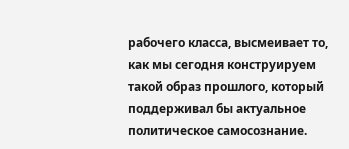рабочего класса, высмеивает то, как мы сегодня конструируем такой образ прошлого, который поддерживал бы актуальное политическое самосознание.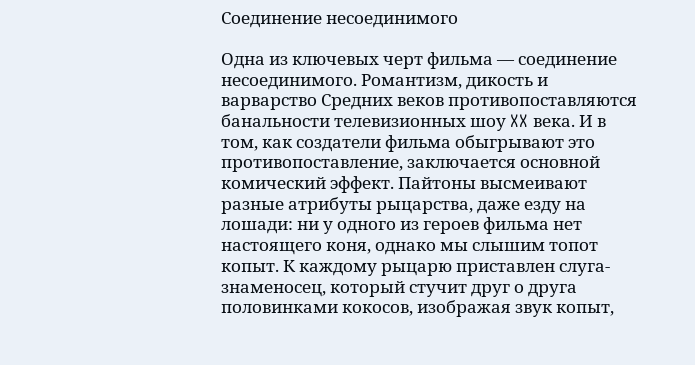Соединение несоединимого

Одна из ключевых черт фильма — соединение несоединимого. Романтизм, дикость и варварство Средних веков противопоставляются банальности телевизионных шоу XX века. И в том, как создатели фильма обыгрывают это противопоставление, заключается основной комический эффект. Пайтоны высмеивают разные атрибуты рыцарства, даже езду на лошади: ни у одного из героев фильма нет настоящего коня, однако мы слышим топот копыт. К каждому рыцарю приставлен слуга-знаменосец, который стучит друг о друга половинками кокосов, изображая звук копыт,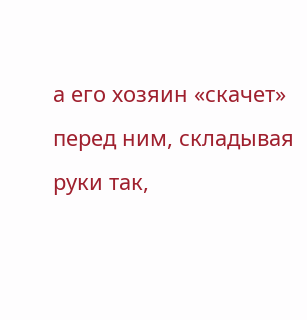а его хозяин «скачет» перед ним, складывая руки так,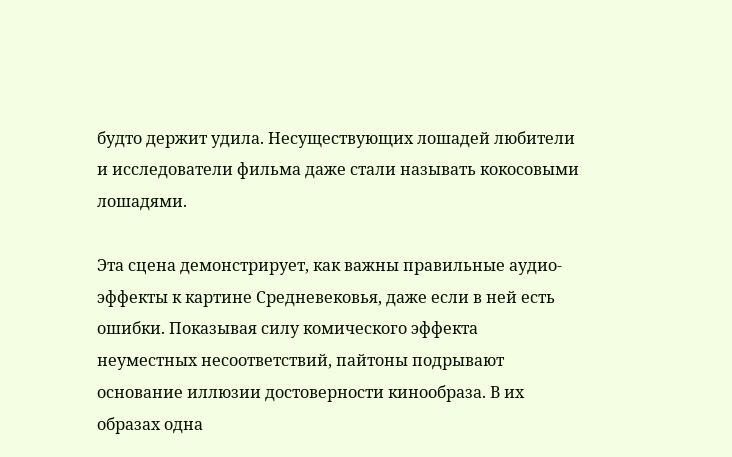будто держит удила. Несуществующих лошадей любители и исследователи фильма даже стали называть кокосовыми лошадями.

Эта сцена демонстрирует, как важны правильные аудио-эффекты к картине Средневековья, даже если в ней есть ошибки. Показывая силу комического эффекта неуместных несоответствий, пайтоны подрывают основание иллюзии достоверности кинообраза. В их образах одна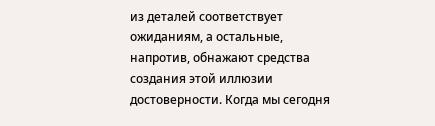из деталей соответствует ожиданиям, а остальные, напротив, обнажают средства создания этой иллюзии достоверности. Когда мы сегодня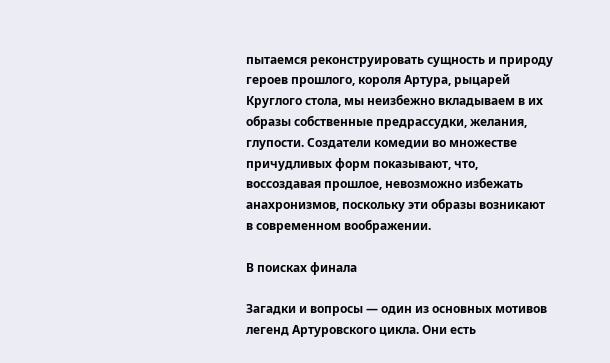пытаемся реконструировать сущность и природу героев прошлого, короля Артура, рыцарей Круглого стола, мы неизбежно вкладываем в их образы собственные предрассудки, желания, глупости. Создатели комедии во множестве причудливых форм показывают, что, воссоздавая прошлое, невозможно избежать анахронизмов, поскольку эти образы возникают в современном воображении.

В поисках финала

Загадки и вопросы — один из основных мотивов легенд Артуровского цикла. Они есть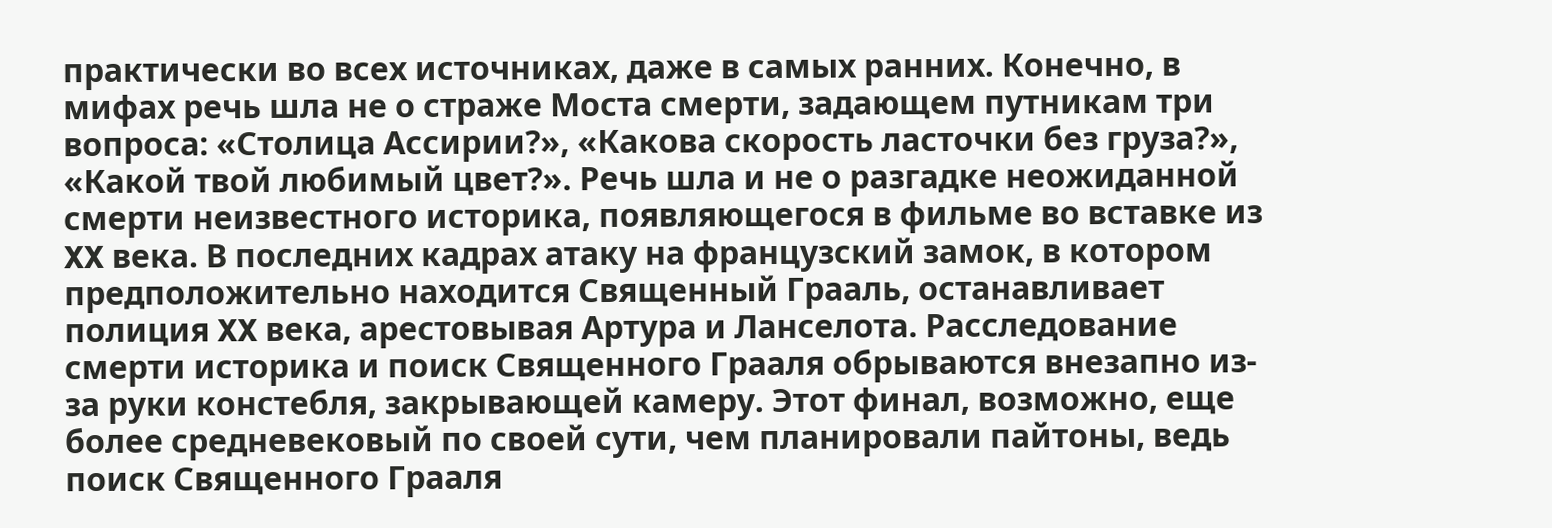практически во всех источниках, даже в самых ранних. Конечно, в мифах речь шла не о страже Моста смерти, задающем путникам три вопроса: «Столица Ассирии?», «Какова скорость ласточки без груза?», «Какой твой любимый цвет?». Речь шла и не о разгадке неожиданной смерти неизвестного историка, появляющегося в фильме во вставке из XX века. В последних кадрах атаку на французский замок, в котором предположительно находится Священный Грааль, останавливает полиция XX века, арестовывая Артура и Ланселота. Расследование смерти историка и поиск Священного Грааля обрываются внезапно из-за руки констебля, закрывающей камеру. Этот финал, возможно, еще более средневековый по своей сути, чем планировали пайтоны, ведь поиск Священного Грааля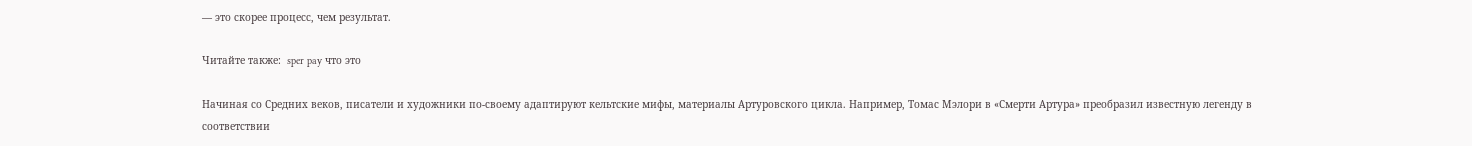— это скорее процесс, чем результат.

Читайте также:  sper pay что это

Начиная со Средних веков, писатели и художники по-своему адаптируют кельтские мифы, материалы Артуровского цикла. Например, Томас Мэлори в «Смерти Артура» преобразил известную легенду в соответствии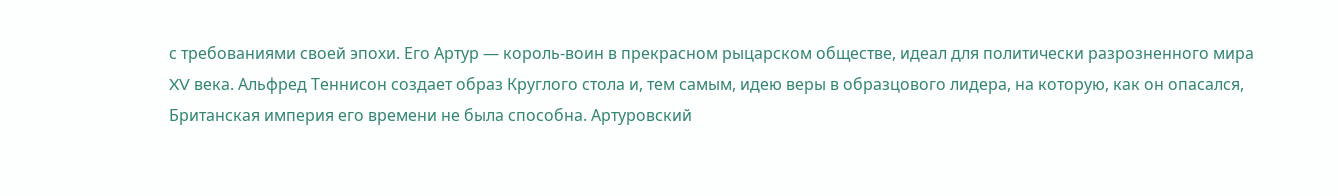с требованиями своей эпохи. Его Артур — король-воин в прекрасном рыцарском обществе, идеал для политически разрозненного мира XV века. Альфред Теннисон создает образ Круглого стола и, тем самым, идею веры в образцового лидера, на которую, как он опасался, Британская империя его времени не была способна. Артуровский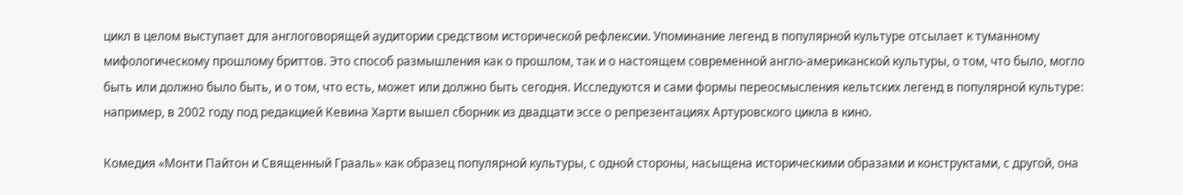цикл в целом выступает для англоговорящей аудитории средством исторической рефлексии. Упоминание легенд в популярной культуре отсылает к туманному мифологическому прошлому бриттов. Это способ размышления как о прошлом, так и о настоящем современной англо-американской культуры, о том, что было, могло быть или должно было быть, и о том, что есть, может или должно быть сегодня. Исследуются и сами формы переосмысления кельтских легенд в популярной культуре: например, в 2002 году под редакцией Кевина Харти вышел сборник из двадцати эссе о репрезентациях Артуровского цикла в кино.

Комедия «Монти Пайтон и Священный Грааль» как образец популярной культуры, с одной стороны, насыщена историческими образами и конструктами, с другой, она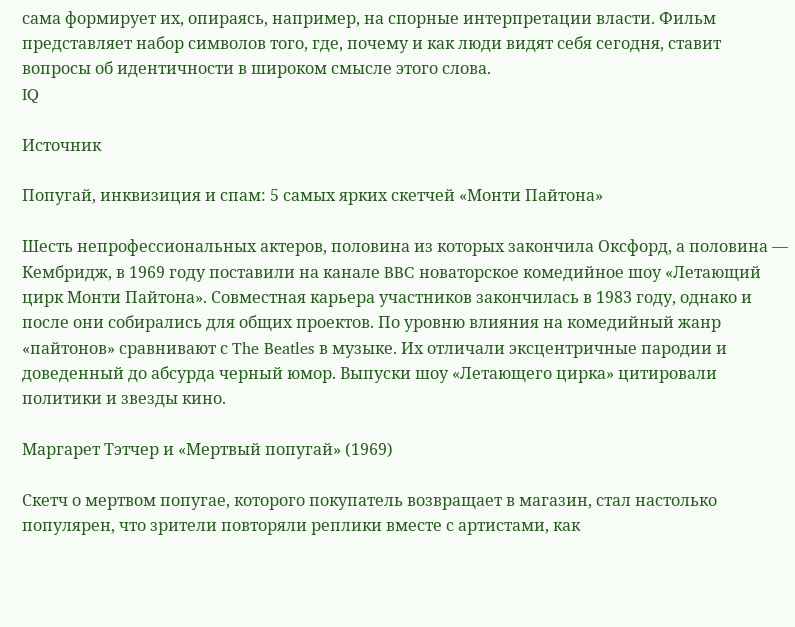сама формирует их, опираясь, например, на спорные интерпретации власти. Фильм представляет набор символов того, где, почему и как люди видят себя сегодня, ставит вопросы об идентичности в широком смысле этого слова.
IQ

Источник

Попугай, инквизиция и спам: 5 самых ярких скетчей «Монти Пайтона»

Шесть непрофессиональных актеров, половина из которых закончила Оксфорд, а половина — Кембридж, в 1969 году поставили на канале BBC новаторское комедийное шоу «Летающий цирк Монти Пайтона». Совместная карьера участников закончилась в 1983 году, однако и после они собирались для общих проектов. По уровню влияния на комедийный жанр «пайтонов» сравнивают с The Beatles в музыке. Их отличали эксцентричные пародии и доведенный до абсурда черный юмор. Выпуски шоу «Летающего цирка» цитировали политики и звезды кино.

Маргарет Тэтчер и «Мертвый попугай» (1969)

Скетч о мертвом попугае, которого покупатель возвращает в магазин, стал настолько популярен, что зрители повторяли реплики вместе с артистами, как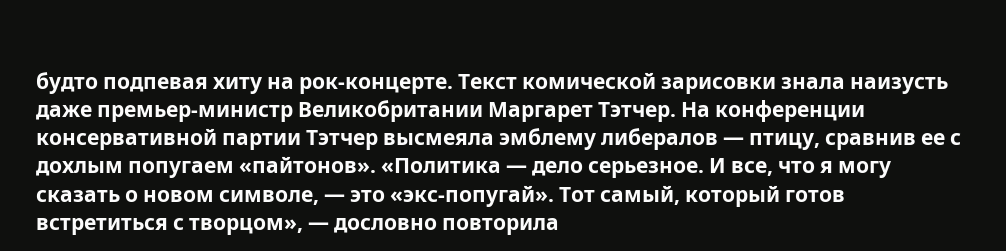будто подпевая хиту на рок-концерте. Текст комической зарисовки знала наизусть даже премьер-министр Великобритании Маргарет Тэтчер. На конференции консервативной партии Тэтчер высмеяла эмблему либералов — птицу, сравнив ее с дохлым попугаем «пайтонов». «Политика — дело серьезное. И все, что я могу сказать о новом символе, — это «экс-попугай». Тот самый, который готов встретиться с творцом», — дословно повторила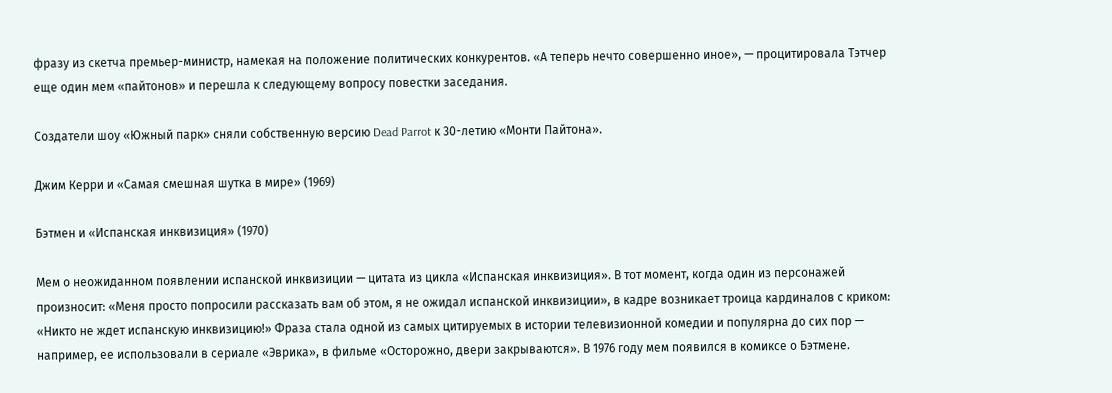фразу из скетча премьер-министр, намекая на положение политических конкурентов. «А теперь нечто совершенно иное», — процитировала Тэтчер еще один мем «пайтонов» и перешла к следующему вопросу повестки заседания.

Создатели шоу «Южный парк» сняли собственную версию Dead Parrot к 30-летию «Монти Пайтона».

Джим Керри и «Самая смешная шутка в мире» (1969)

Бэтмен и «Испанская инквизиция» (1970)

Мем о неожиданном появлении испанской инквизиции — цитата из цикла «Испанская инквизиция». В тот момент, когда один из персонажей произносит: «Меня просто попросили рассказать вам об этом, я не ожидал испанской инквизиции», в кадре возникает троица кардиналов с криком: «Никто не ждет испанскую инквизицию!» Фраза стала одной из самых цитируемых в истории телевизионной комедии и популярна до сих пор — например, ее использовали в сериале «Эврика», в фильме «Осторожно, двери закрываются». В 1976 году мем появился в комиксе о Бэтмене.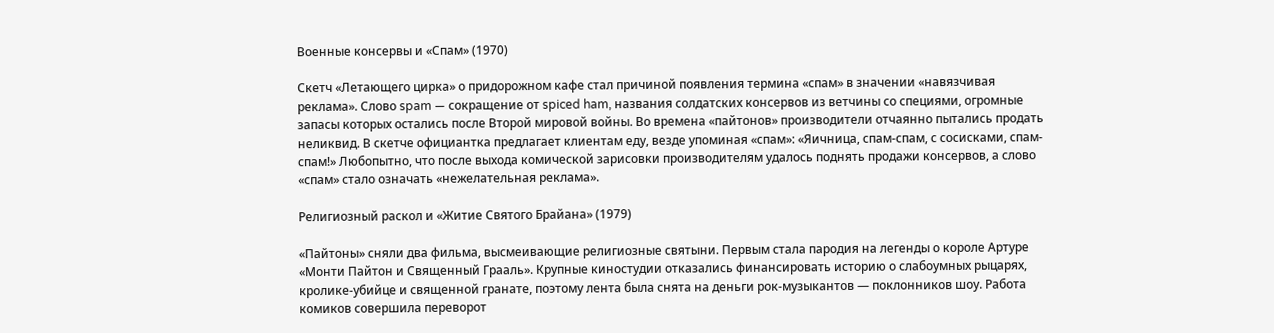Военные консервы и «Спам» (1970)

Скетч «Летающего цирка» о придорожном кафе стал причиной появления термина «спам» в значении «навязчивая реклама». Слово spam — сокращение от spiced ham, названия солдатских консервов из ветчины со специями, огромные запасы которых остались после Второй мировой войны. Во времена «пайтонов» производители отчаянно пытались продать неликвид. В скетче официантка предлагает клиентам еду, везде упоминая «спам»: «Яичница, спам-спам, с сосисками, спам-спам!» Любопытно, что после выхода комической зарисовки производителям удалось поднять продажи консервов, а слово «спам» стало означать «нежелательная реклама».

Религиозный раскол и «Житие Святого Брайана» (1979)

«Пайтоны» сняли два фильма, высмеивающие религиозные святыни. Первым стала пародия на легенды о короле Артуре «Монти Пайтон и Священный Грааль». Крупные киностудии отказались финансировать историю о слабоумных рыцарях, кролике-убийце и священной гранате, поэтому лента была снята на деньги рок-музыкантов — поклонников шоу. Работа комиков совершила переворот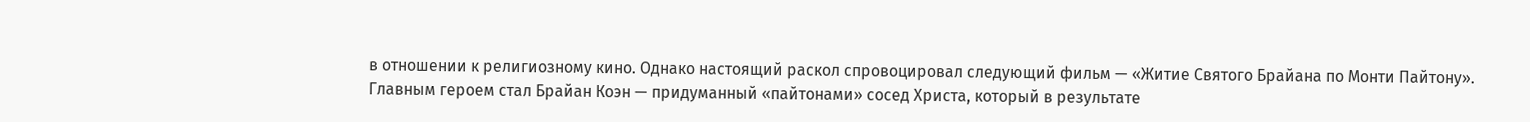в отношении к религиозному кино. Однако настоящий раскол спровоцировал следующий фильм — «Житие Святого Брайана по Монти Пайтону». Главным героем стал Брайан Коэн — придуманный «пайтонами» сосед Христа, который в результате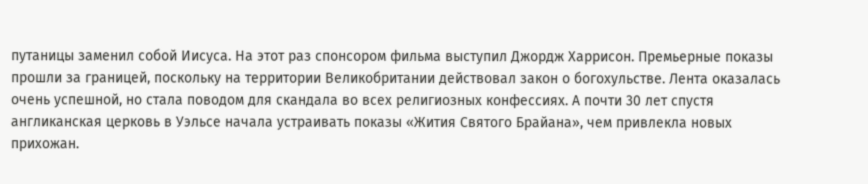путаницы заменил собой Иисуса. На этот раз спонсором фильма выступил Джордж Харрисон. Премьерные показы прошли за границей, поскольку на территории Великобритании действовал закон о богохульстве. Лента оказалась очень успешной, но стала поводом для скандала во всех религиозных конфессиях. А почти 30 лет спустя англиканская церковь в Уэльсе начала устраивать показы «Жития Святого Брайана», чем привлекла новых прихожан.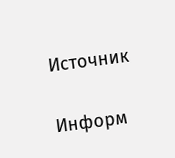Источник

Информ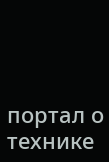портал о технике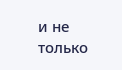и не только